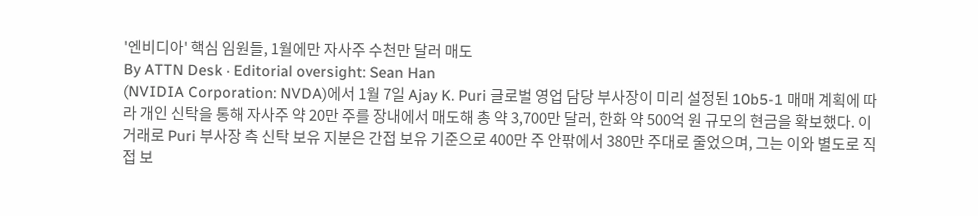'엔비디아' 핵심 임원들, 1월에만 자사주 수천만 달러 매도
By ATTN Desk · Editorial oversight: Sean Han
(NVIDIA Corporation: NVDA)에서 1월 7일 Ajay K. Puri 글로벌 영업 담당 부사장이 미리 설정된 10b5-1 매매 계획에 따라 개인 신탁을 통해 자사주 약 20만 주를 장내에서 매도해 총 약 3,700만 달러, 한화 약 500억 원 규모의 현금을 확보했다. 이 거래로 Puri 부사장 측 신탁 보유 지분은 간접 보유 기준으로 400만 주 안팎에서 380만 주대로 줄었으며, 그는 이와 별도로 직접 보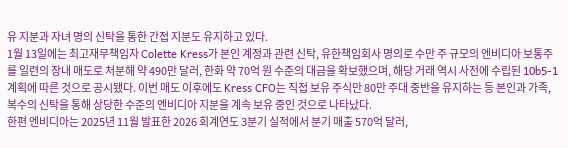유 지분과 자녀 명의 신탁을 통한 간접 지분도 유지하고 있다.
1월 13일에는 최고재무책임자 Colette Kress가 본인 계정과 관련 신탁, 유한책임회사 명의로 수만 주 규모의 엔비디아 보통주를 일련의 장내 매도로 처분해 약 490만 달러, 한화 약 70억 원 수준의 대금을 확보했으며, 해당 거래 역시 사전에 수립된 10b5-1 계획에 따른 것으로 공시됐다. 이번 매도 이후에도 Kress CFO는 직접 보유 주식만 80만 주대 중반을 유지하는 등 본인과 가족, 복수의 신탁을 통해 상당한 수준의 엔비디아 지분을 계속 보유 중인 것으로 나타났다.
한편 엔비디아는 2025년 11월 발표한 2026 회계연도 3분기 실적에서 분기 매출 570억 달러,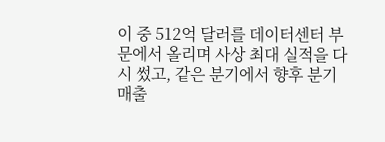이 중 512억 달러를 데이터센터 부문에서 올리며 사상 최대 실적을 다시 썼고, 같은 분기에서 향후 분기 매출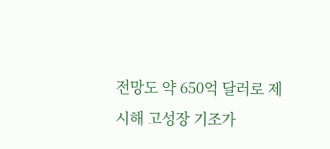전망도 약 650억 달러로 제시해 고성장 기조가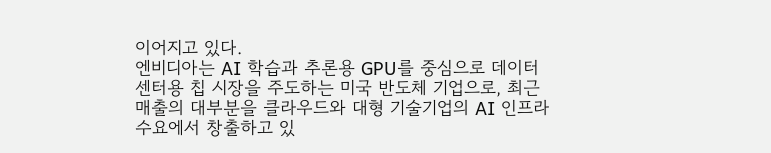이어지고 있다.
엔비디아는 AI 학습과 추론용 GPU를 중심으로 데이터센터용 칩 시장을 주도하는 미국 반도체 기업으로, 최근 매출의 대부분을 클라우드와 대형 기술기업의 AI 인프라 수요에서 창출하고 있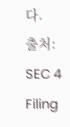다.
출처: SEC 4 Filing